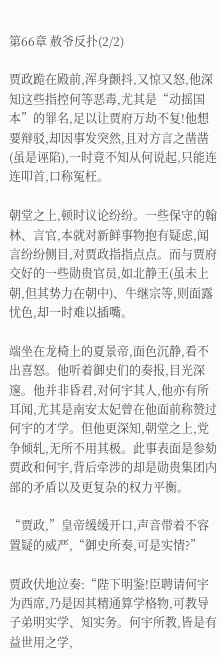第66章 赦爷反扑(2/2)

贾政跪在殿前,浑身颤抖,又惊又怒,他深知这些指控何等恶毒,尤其是“动摇国本”的罪名,足以让贾府万劫不复!他想要辩驳,却因事发突然,且对方言之凿凿(虽是诬陷),一时竟不知从何说起,只能连连叩首,口称冤枉。

朝堂之上,顿时议论纷纷。一些保守的翰林、言官,本就对新鲜事物抱有疑虑,闻言纷纷侧目,对贾政指指点点。而与贾府交好的一些勋贵官员,如北静王(虽未上朝,但其势力在朝中)、牛继宗等,则面露忧色,却一时难以插嘴。

端坐在龙椅上的夏景帝,面色沉静,看不出喜怒。他听着御史们的奏报,目光深邃。他并非昏君,对何宇其人,他亦有所耳闻,尤其是南安太妃曾在他面前称赞过何宇的才学。但他更深知,朝堂之上,党争倾轧,无所不用其极。此事表面是参劾贾政和何宇,背后牵涉的却是勋贵集团内部的矛盾以及更复杂的权力平衡。

“贾政,”皇帝缓缓开口,声音带着不容置疑的威严,“御史所奏,可是实情?”

贾政伏地泣奏:“陛下明鉴!臣聘请何宇为西席,乃是因其精通算学格物,可教导子弟明实学、知实务。何宇所教,皆是有益世用之学,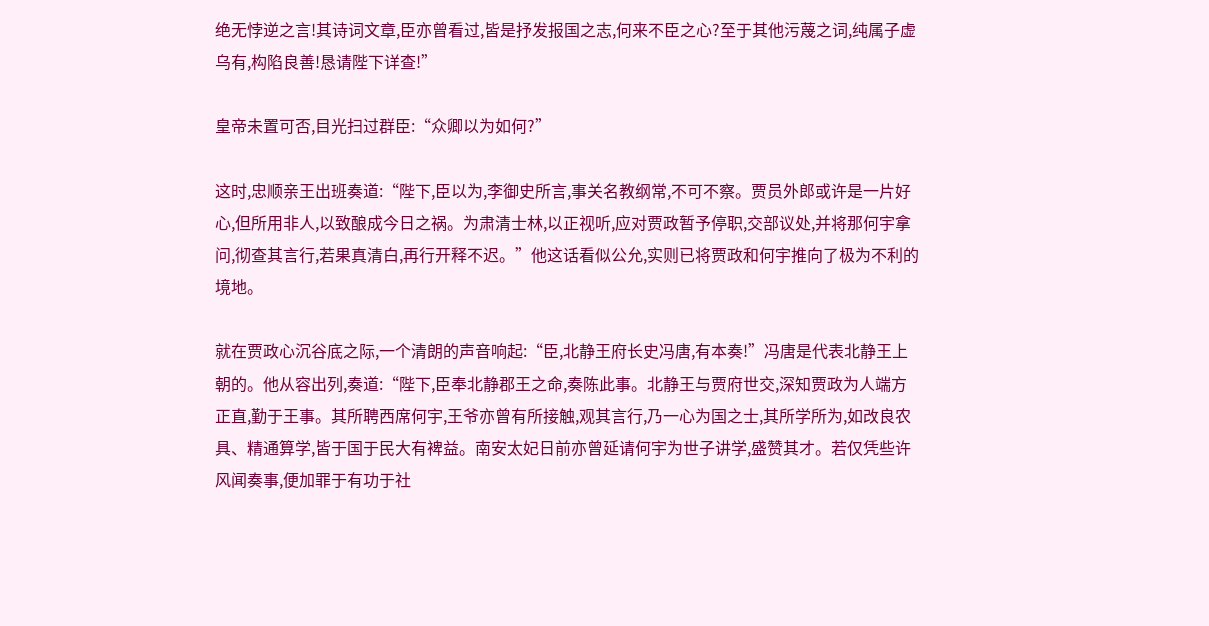绝无悖逆之言!其诗词文章,臣亦曾看过,皆是抒发报国之志,何来不臣之心?至于其他污蔑之词,纯属子虚乌有,构陷良善!恳请陛下详查!”

皇帝未置可否,目光扫过群臣:“众卿以为如何?”

这时,忠顺亲王出班奏道:“陛下,臣以为,李御史所言,事关名教纲常,不可不察。贾员外郎或许是一片好心,但所用非人,以致酿成今日之祸。为肃清士林,以正视听,应对贾政暂予停职,交部议处,并将那何宇拿问,彻查其言行,若果真清白,再行开释不迟。”他这话看似公允,实则已将贾政和何宇推向了极为不利的境地。

就在贾政心沉谷底之际,一个清朗的声音响起:“臣,北静王府长史冯唐,有本奏!”冯唐是代表北静王上朝的。他从容出列,奏道:“陛下,臣奉北静郡王之命,奏陈此事。北静王与贾府世交,深知贾政为人端方正直,勤于王事。其所聘西席何宇,王爷亦曾有所接触,观其言行,乃一心为国之士,其所学所为,如改良农具、精通算学,皆于国于民大有裨益。南安太妃日前亦曾延请何宇为世子讲学,盛赞其才。若仅凭些许风闻奏事,便加罪于有功于社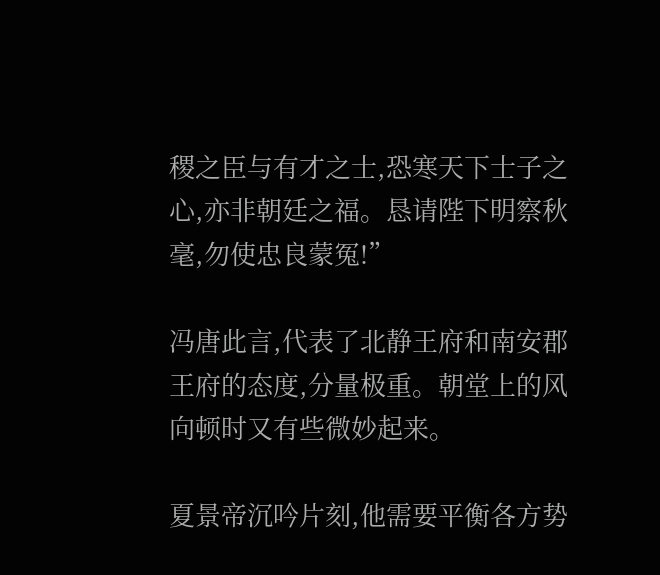稷之臣与有才之士,恐寒天下士子之心,亦非朝廷之福。恳请陛下明察秋毫,勿使忠良蒙冤!”

冯唐此言,代表了北静王府和南安郡王府的态度,分量极重。朝堂上的风向顿时又有些微妙起来。

夏景帝沉吟片刻,他需要平衡各方势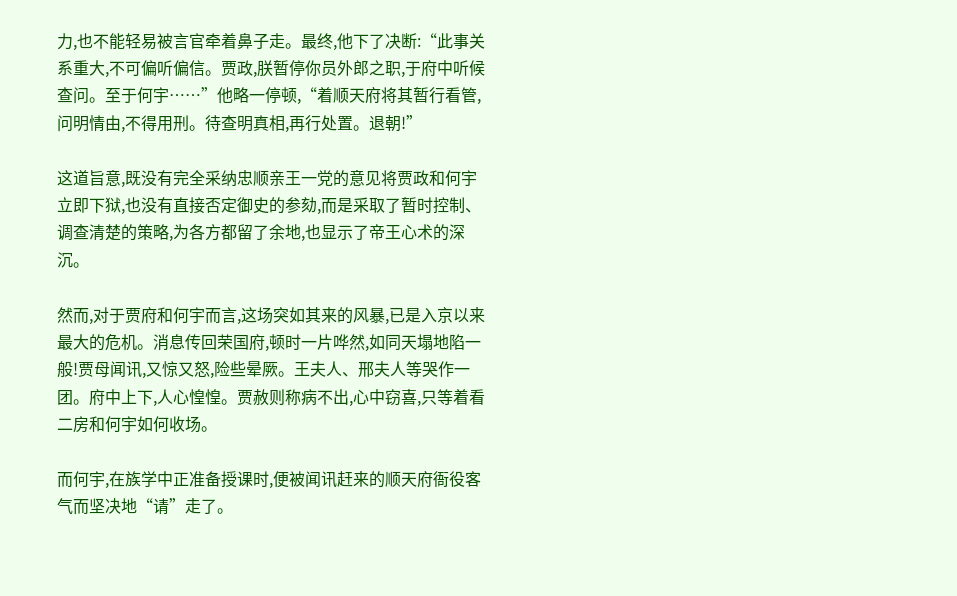力,也不能轻易被言官牵着鼻子走。最终,他下了决断:“此事关系重大,不可偏听偏信。贾政,朕暂停你员外郎之职,于府中听候查问。至于何宇……”他略一停顿,“着顺天府将其暂行看管,问明情由,不得用刑。待查明真相,再行处置。退朝!”

这道旨意,既没有完全采纳忠顺亲王一党的意见将贾政和何宇立即下狱,也没有直接否定御史的参劾,而是采取了暂时控制、调查清楚的策略,为各方都留了余地,也显示了帝王心术的深沉。

然而,对于贾府和何宇而言,这场突如其来的风暴,已是入京以来最大的危机。消息传回荣国府,顿时一片哗然,如同天塌地陷一般!贾母闻讯,又惊又怒,险些晕厥。王夫人、邢夫人等哭作一团。府中上下,人心惶惶。贾赦则称病不出,心中窃喜,只等着看二房和何宇如何收场。

而何宇,在族学中正准备授课时,便被闻讯赶来的顺天府衙役客气而坚决地“请”走了。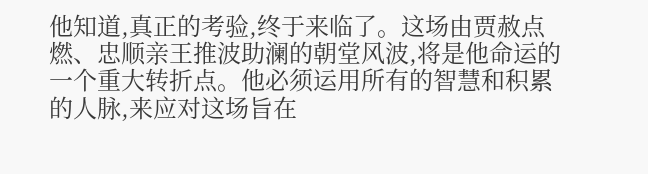他知道,真正的考验,终于来临了。这场由贾赦点燃、忠顺亲王推波助澜的朝堂风波,将是他命运的一个重大转折点。他必须运用所有的智慧和积累的人脉,来应对这场旨在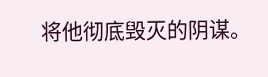将他彻底毁灭的阴谋。